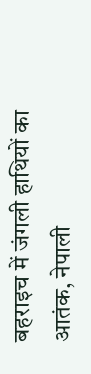बहराइच में जंगली हाथियों का आतंक, नेपाली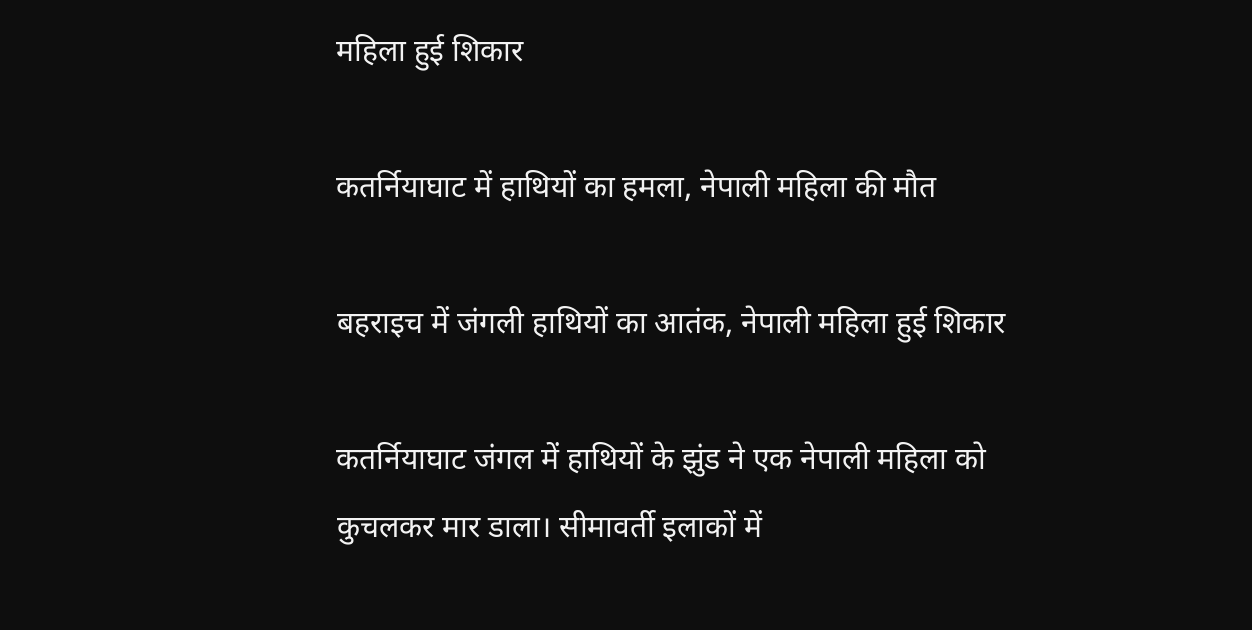महिला हुई शिकार

कतर्नियाघाट में हाथियों का हमला, नेपाली महिला की मौत

बहराइच में जंगली हाथियों का आतंक, नेपाली महिला हुई शिकार

कतर्नियाघाट जंगल में हाथियों के झुंड ने एक नेपाली महिला को कुचलकर मार डाला। सीमावर्ती इलाकों में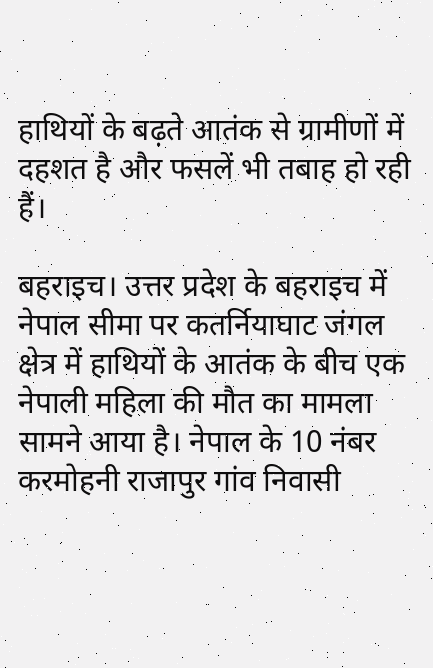हाथियों के बढ़ते आतंक से ग्रामीणों में दहशत है और फसलें भी तबाह हो रही हैं।

बहराइच। उत्तर प्रदेश के बहराइच में नेपाल सीमा पर कतर्नियाघाट जंगल क्षेत्र में हाथियों के आतंक के बीच एक नेपाली महिला की मौत का मामला सामने आया है। नेपाल के 10 नंबर करमोहनी राजापुर गांव निवासी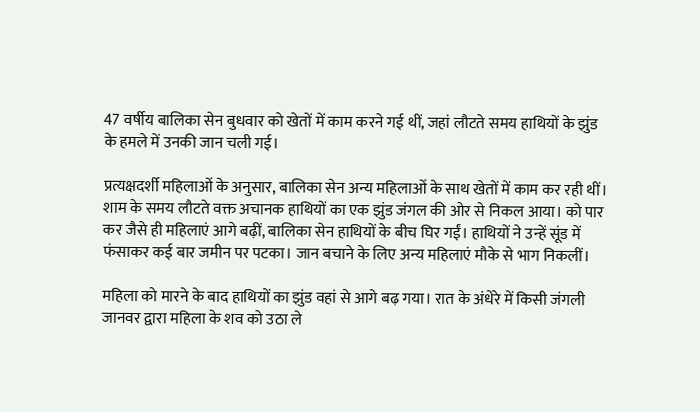47 वर्षीय बालिका सेन बुधवार को खेतों में काम करने गई थीं, जहां लौटते समय हाथियों के झुंड के हमले में उनकी जान चली गई।

प्रत्यक्षदर्शी महिलाओं के अनुसार, बालिका सेन अन्य महिलाओं के साथ खेतों में काम कर रही थीं। शाम के समय लौटते वक्त अचानक हाथियों का एक झुंड जंगल की ओर से निकल आया। को पार कर जैसे ही महिलाएं आगे बढ़ीं, बालिका सेन हाथियों के बीच घिर गईं। हाथियों ने उन्हें सूंड में फंसाकर कई बार जमीन पर पटका। जान बचाने के लिए अन्य महिलाएं मौके से भाग निकलीं।

महिला को मारने के बाद हाथियों का झुंड वहां से आगे बढ़ गया। रात के अंधेरे में किसी जंगली जानवर द्वारा महिला के शव को उठा ले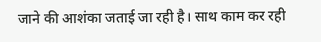जाने की आशंका जताई जा रही है। साथ काम कर रही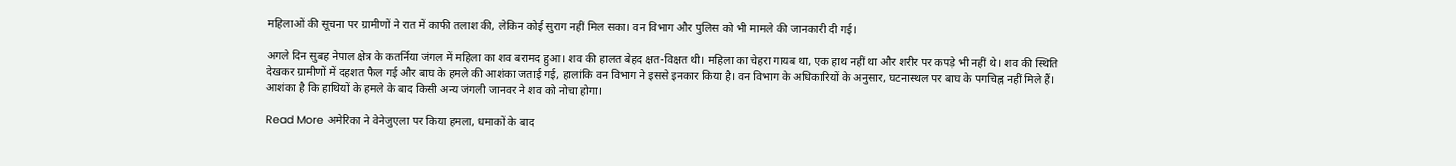महिलाओं की सूचना पर ग्रामीणों ने रात में काफी तलाश की, लेकिन कोई सुराग नहीं मिल सका। वन विभाग और पुलिस को भी मामले की जानकारी दी गई।

अगले दिन सुबह नेपाल क्षेत्र के कतर्निया जंगल में महिला का शव बरामद हुआ। शव की हालत बेहद क्षत-विक्षत थी। महिला का चेहरा गायब था, एक हाथ नहीं था और शरीर पर कपड़े भी नहीं थे। शव की स्थिति देखकर ग्रामीणों में दहशत फैल गई और बाघ के हमले की आशंका जताई गई, हालांकि वन विभाग ने इससे इनकार किया है। वन विभाग के अधिकारियों के अनुसार, घटनास्थल पर बाघ के पगचिह्न नहीं मिले हैं। आशंका है कि हाथियों के हमले के बाद किसी अन्य जंगली जानवर ने शव को नोचा होगा।

Read More अमेरिका ने वेनेजुएला पर किया हमला, धमाकों के बाद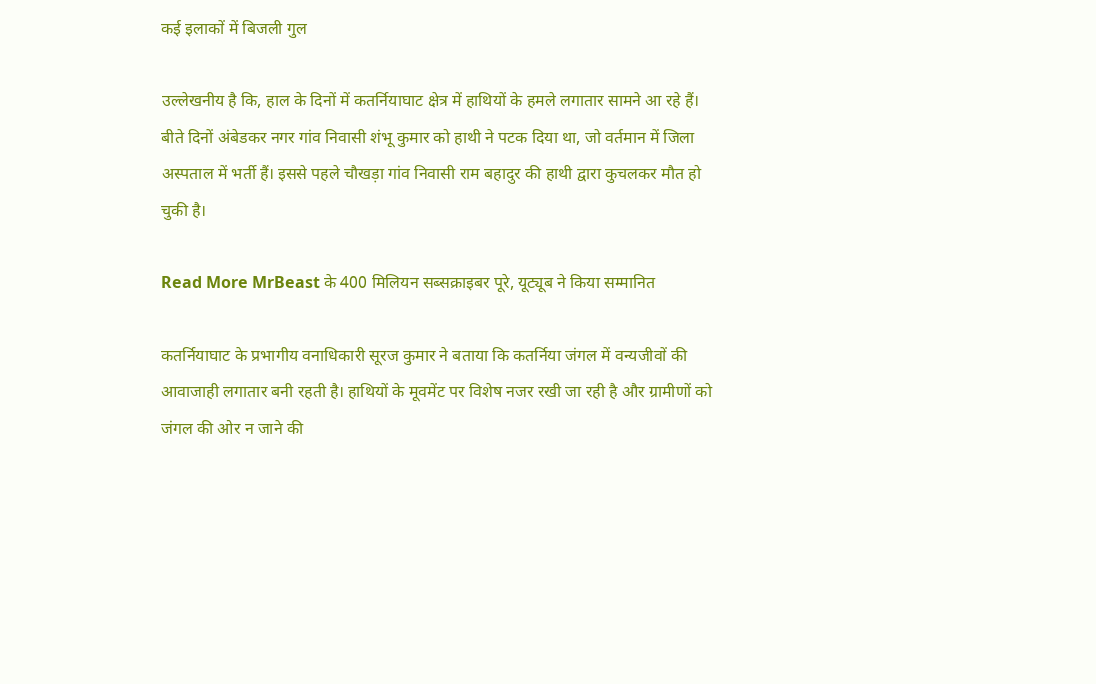कई इलाकों में बिजली गुल

उल्लेखनीय है कि, हाल के दिनों में कतर्नियाघाट क्षेत्र में हाथियों के हमले लगातार सामने आ रहे हैं। बीते दिनों अंबेडकर नगर गांव निवासी शंभू कुमार को हाथी ने पटक दिया था, जो वर्तमान में जिला अस्पताल में भर्ती हैं। इससे पहले चौखड़ा गांव निवासी राम बहादुर की हाथी द्वारा कुचलकर मौत हो चुकी है।

Read More MrBeast के 400 मिलियन सब्सक्राइबर पूरे, यूट्यूब ने किया सम्मानित

कतर्नियाघाट के प्रभागीय वनाधिकारी सूरज कुमार ने बताया कि कतर्निया जंगल में वन्यजीवों की आवाजाही लगातार बनी रहती है। हाथियों के मूवमेंट पर विशेष नजर रखी जा रही है और ग्रामीणों को जंगल की ओर न जाने की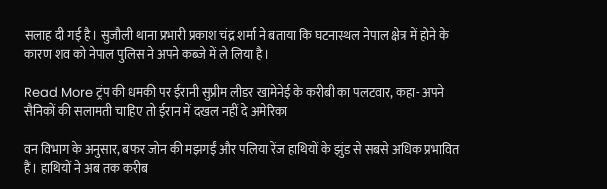सलाह दी गई है। सुजौली थाना प्रभारी प्रकाश चंद्र शर्मा ने बताया कि घटनास्थल नेपाल क्षेत्र में होने के कारण शव को नेपाल पुलिस ने अपने कब्जे में ले लिया है।

Read More ट्रंप की धमकी पर ईरानी सुप्रीम लीडर खामेनेई के करीबी का पलटवार, कहा- अपने सैनिकों की सलामती चाहिए तो ईरान में दखल नहीं दे अमेरिका

वन विभाग के अनुसार, बफर जोन की मझगईं और पलिया रेंज हाथियों के झुंड से सबसे अधिक प्रभावित हैं। हाथियों ने अब तक करीब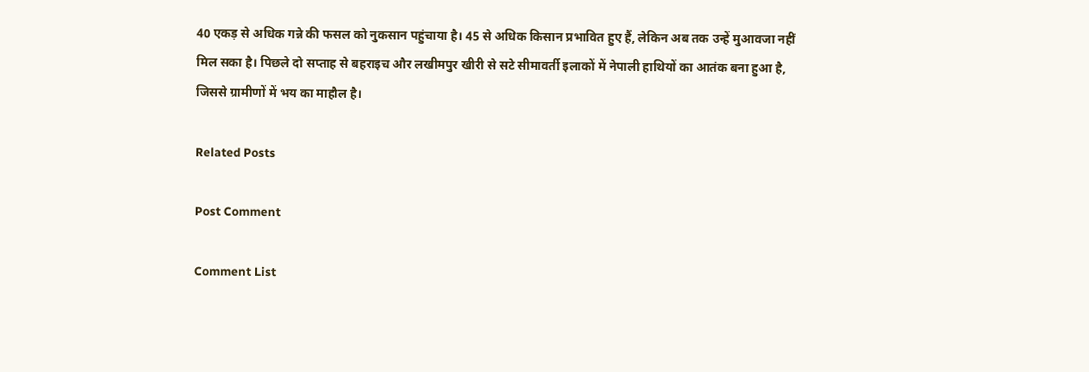40 एकड़ से अधिक गन्ने की फसल को नुकसान पहुंचाया है। 45 से अधिक किसान प्रभावित हुए हैं, लेकिन अब तक उन्हें मुआवजा नहीं मिल सका है। पिछले दो सप्ताह से बहराइच और लखीमपुर खीरी से सटे सीमावर्ती इलाकों में नेपाली हाथियों का आतंक बना हुआ है, जिससे ग्रामीणों में भय का माहौल है।

Related Posts

Post Comment

Comment List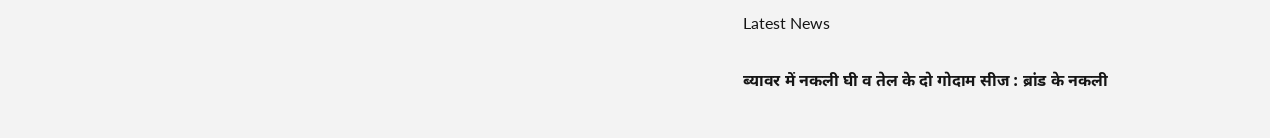Latest News

ब्यावर में नकली घी व तेल के दो गोदाम सीज : ब्रांड के नकली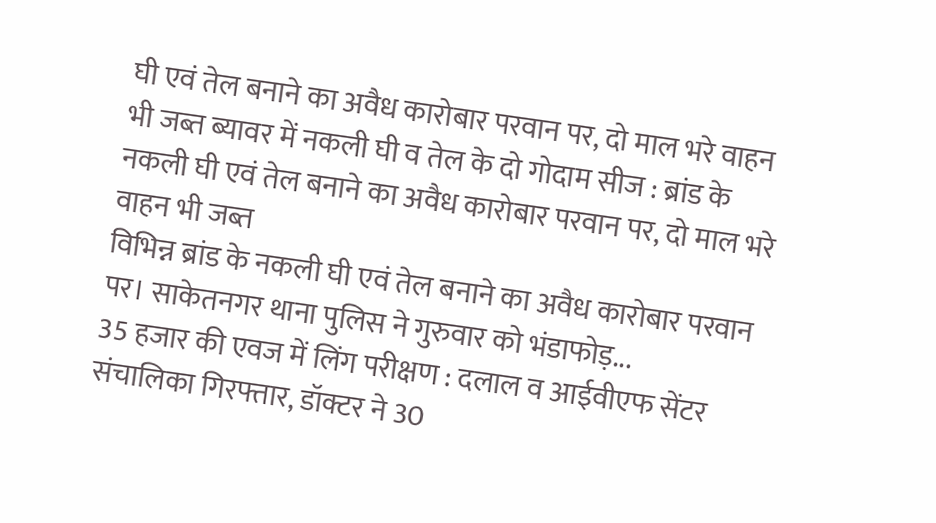घी एवं तेल बनाने का अवैध कारोबार परवान पर, दो माल भरे वाहन भी जब्त ब्यावर में नकली घी व तेल के दो गोदाम सीज : ब्रांड के नकली घी एवं तेल बनाने का अवैध कारोबार परवान पर, दो माल भरे वाहन भी जब्त
विभिन्न ब्रांड के नकली घी एवं तेल बनाने का अवैध कारोबार परवान पर। साकेतनगर थाना पुलिस ने गुरुवार को भंडाफोड़...
35 हजार की एवज में लिंग परीक्षण : दलाल व आईवीएफ सेंटर संचालिका गिरफ्तार, डॉक्टर ने 30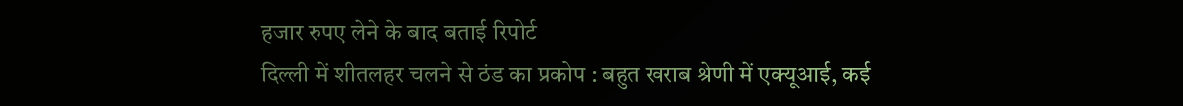हजार रुपए लेने के बाद बताई रिपोर्ट
दिल्ली में शीतलहर चलने से ठंड का प्रकोप : बहुत खराब श्रेणी में एक्यूआई, कई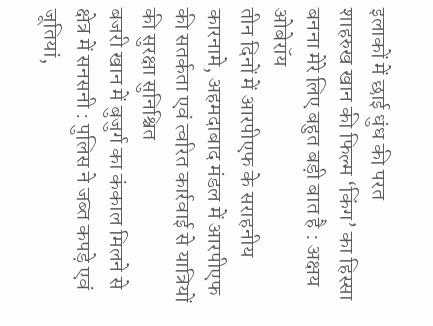इलाकों में छाई धुंध की परत
शाहरुख खान की फिल्म ‘किंग’ का हिस्सा बनना मेरे लिए बहुत बड़ी बात है : अक्षय ओबेरॉय
तीन दिनों में आरपीएफ के सराहनीय कारनामे, अहमदाबाद मंडल में आरपीएफ की सतर्कता एवं त्वरित कार्रवाई से यात्रियों की सुरक्षा सुनिश्चित
बजरी खान में बुजुर्ग का कंकाल मिलने से क्षेत्र में सनसनी : पुलिस ने जब्त कपड़े एवं जूतियां,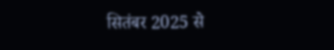सितंबर 2025 से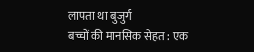लापता था बुजुर्ग
बच्चों की मानसिक सेहत : एक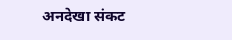अनदेखा संकट